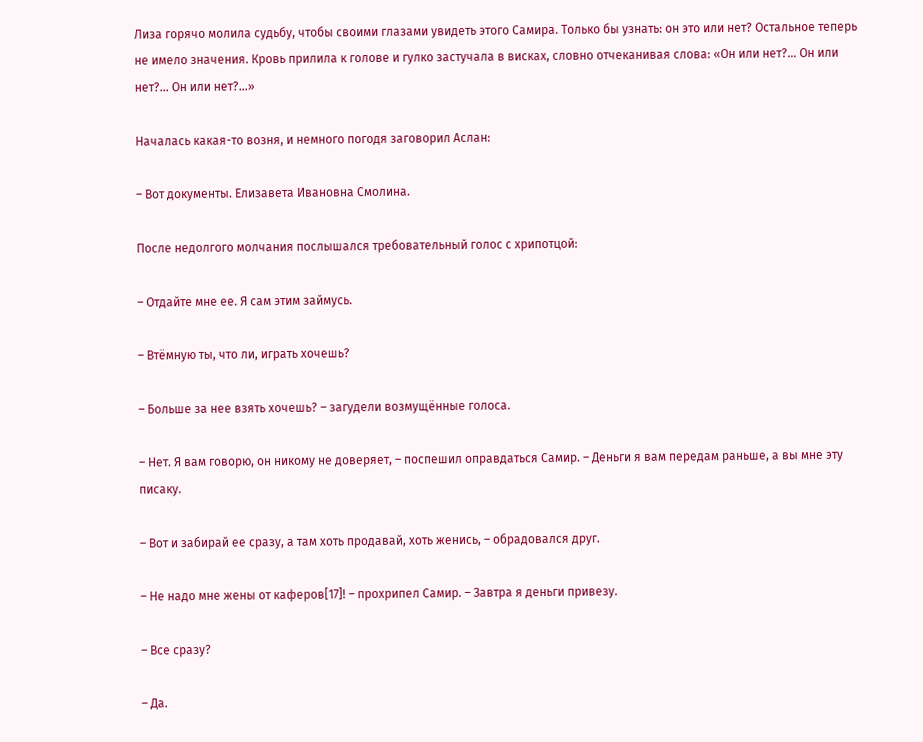Лиза горячо молила судьбу, чтобы своими глазами увидеть этого Самира. Только бы узнать: он это или нет? Остальное теперь не имело значения. Кровь прилила к голове и гулко застучала в висках, словно отчеканивая слова: «Он или нет?… Он или нет?… Он или нет?…»

Началась какая-то возня, и немного погодя заговорил Аслан:

– Вот документы. Елизавета Ивановна Смолина.

После недолгого молчания послышался требовательный голос с хрипотцой:

– Отдайте мне ее. Я сам этим займусь.

– Втёмную ты, что ли, играть хочешь?

– Больше за нее взять хочешь? – загудели возмущённые голоса.

– Нет. Я вам говорю, он никому не доверяет, – поспешил оправдаться Самир. – Деньги я вам передам раньше, а вы мне эту писаку.

– Вот и забирай ее сразу, а там хоть продавай, хоть женись, – обрадовался друг.

– Не надо мне жены от каферов[17]! – прохрипел Самир. – Завтра я деньги привезу.

– Все сразу?

– Да.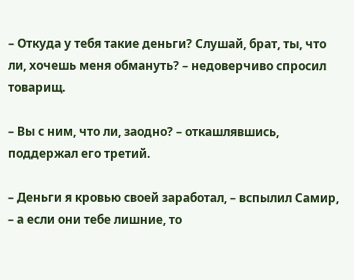– Откуда у тебя такие деньги? Слушай, брат, ты, что ли, хочешь меня обмануть? – недоверчиво спросил товарищ.

– Вы с ним, что ли, заодно? – откашлявшись, поддержал его третий.

– Деньги я кровью своей заработал, – вспылил Самир, – а если они тебе лишние, то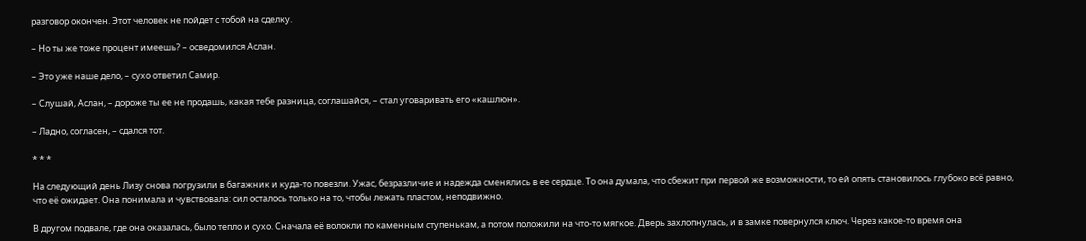разговор окончен. Этот человек не пойдет с тобой на сделку.

– Но ты же тоже процент имеешь? – осведомился Аслан.

– Это уже наше дело, – сухо ответил Самир.

– Слушай, Аслан, – дороже ты ее не продашь, какая тебе разница, соглашайся, – стал уговаривать его «кашлюн».

– Ладно, согласен, – сдался тот.

* * *

На следующий день Лизу снова погрузили в багажник и куда-то повезли. Ужас, безразличие и надежда сменялись в ее сердце. То она думала, что сбежит при первой же возможности, то ей опять становилось глубоко всё равно, что её ожидает. Она понимала и чувствовала: сил осталось только на то, чтобы лежать пластом, неподвижно.

В другом подвале, где она оказалась, было тепло и сухо. Сначала её волокли по каменным ступенькам, а потом положили на что-то мягкое. Дверь захлопнулась, и в замке повернулся ключ. Через какое-то время она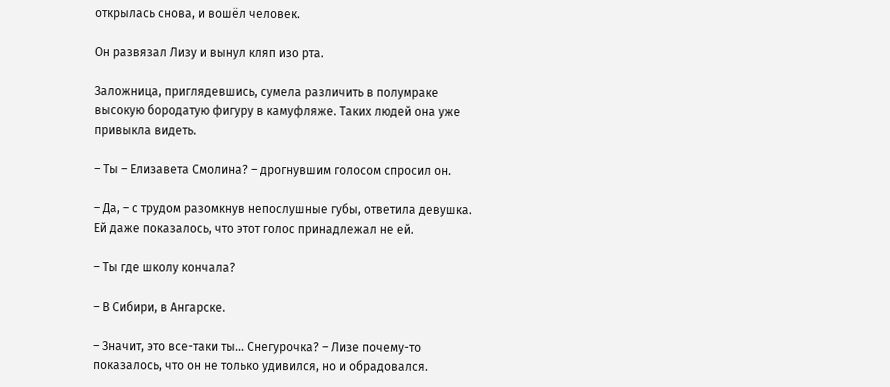открылась снова, и вошёл человек.

Он развязал Лизу и вынул кляп изо рта.

Заложница, приглядевшись, сумела различить в полумраке высокую бородатую фигуру в камуфляже. Таких людей она уже привыкла видеть.

– Ты – Елизавета Смолина? – дрогнувшим голосом спросил он.

– Да, – с трудом разомкнув непослушные губы, ответила девушка. Ей даже показалось, что этот голос принадлежал не ей.

– Ты где школу кончала?

– В Сибири, в Ангарске.

– Значит, это все-таки ты… Снегурочка? – Лизе почему-то показалось, что он не только удивился, но и обрадовался.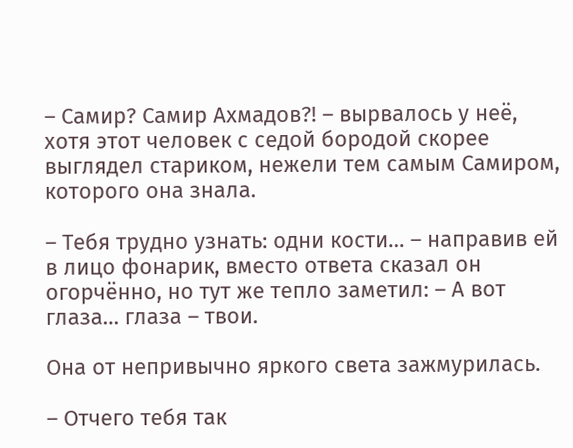– Самир? Самир Ахмадов?! – вырвалось у неё, хотя этот человек с седой бородой скорее выглядел стариком, нежели тем самым Самиром, которого она знала.

– Тебя трудно узнать: одни кости… – направив ей в лицо фонарик, вместо ответа сказал он огорчённо, но тут же тепло заметил: – А вот глаза… глаза – твои.

Она от непривычно яркого света зажмурилась.

– Отчего тебя так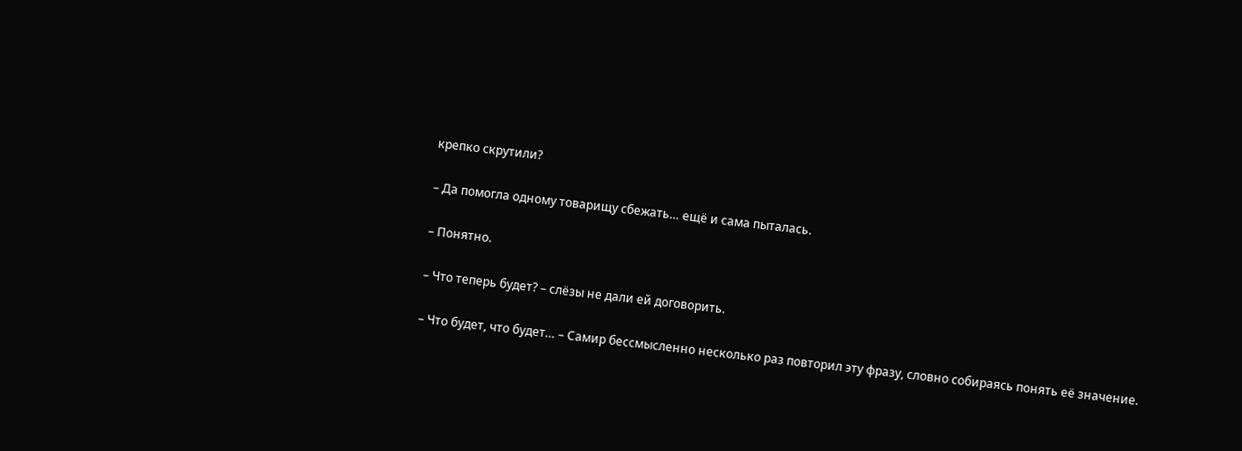крепко скрутили?

– Да помогла одному товарищу сбежать… ещё и сама пыталась.

– Понятно.

– Что теперь будет? – слёзы не дали ей договорить.

– Что будет, что будет… – Самир бессмысленно несколько раз повторил эту фразу, словно собираясь понять её значение.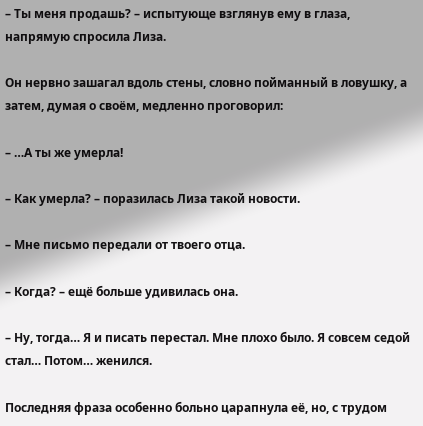– Ты меня продашь? – испытующе взглянув ему в глаза, напрямую спросила Лиза.

Он нервно зашагал вдоль стены, словно пойманный в ловушку, а затем, думая о своём, медленно проговорил:

– …А ты же умерла!

– Как умерла? – поразилась Лиза такой новости.

– Мне письмо передали от твоего отца.

– Когда? – ещё больше удивилась она.

– Ну, тогда… Я и писать перестал. Мне плохо было. Я совсем седой стал… Потом… женился.

Последняя фраза особенно больно царапнула её, но, с трудом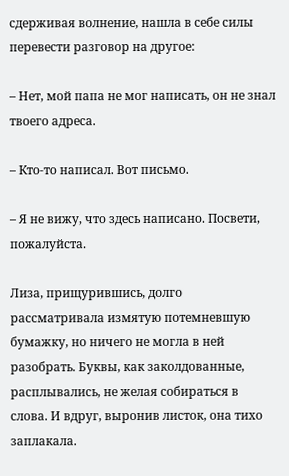сдерживая волнение, нашла в себе силы перевести разговор на другое:

– Нет, мой папа не мог написать, он не знал твоего адреса.

– Кто-то написал. Вот письмо.

– Я не вижу, что здесь написано. Посвети, пожалуйста.

Лиза, прищурившись, долго рассматривала измятую потемневшую бумажку, но ничего не могла в ней разобрать. Буквы, как заколдованные, расплывались, не желая собираться в слова. И вдруг, выронив листок, она тихо заплакала.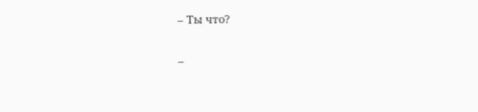– Ты что?

–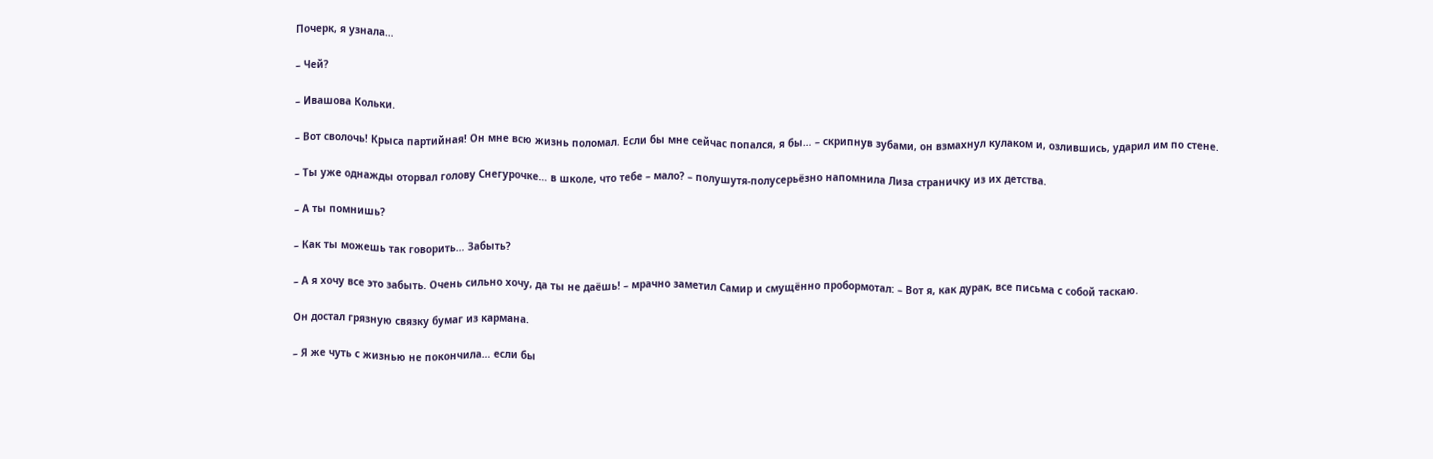Почерк, я узнала…

– Чей?

– Ивашова Кольки.

– Вот сволочь! Крыса партийная! Он мне всю жизнь поломал. Если бы мне сейчас попался, я бы… – скрипнув зубами, он взмахнул кулаком и, озлившись, ударил им по стене.

– Ты уже однажды оторвал голову Снегурочке… в школе, что тебе – мало? – полушутя-полусерьёзно напомнила Лиза страничку из их детства.

– А ты помнишь?

– Как ты можешь так говорить… Забыть?

– А я хочу все это забыть. Очень сильно хочу, да ты не даёшь! – мрачно заметил Самир и смущённо пробормотал: – Вот я, как дурак, все письма с собой таскаю.

Он достал грязную связку бумаг из кармана.

– Я же чуть с жизнью не покончила… если бы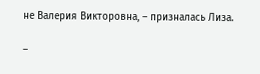не Валерия Викторовна, – призналась Лиза.

–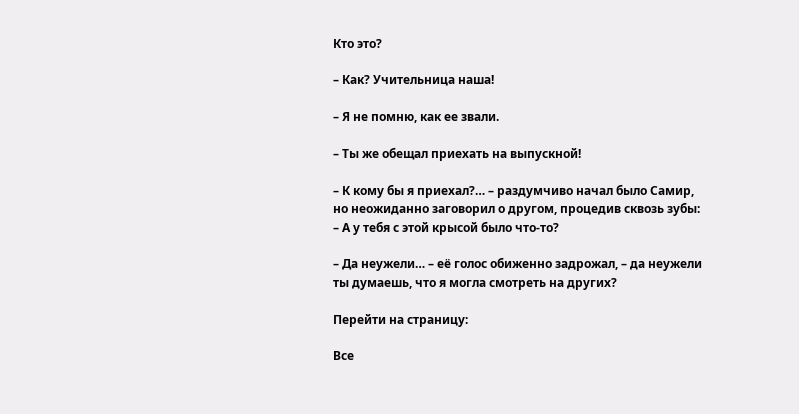Кто это?

– Как? Учительница наша!

– Я не помню, как ее звали.

– Ты же обещал приехать на выпускной!

– К кому бы я приехал?… – раздумчиво начал было Самир, но неожиданно заговорил о другом, процедив сквозь зубы: – А у тебя с этой крысой было что-то?

– Да неужели… – её голос обиженно задрожал, – да неужели ты думаешь, что я могла смотреть на других?

Перейти на страницу:

Все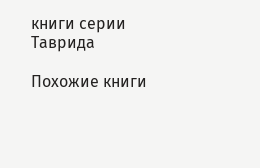книги серии Таврида

Похожие книги